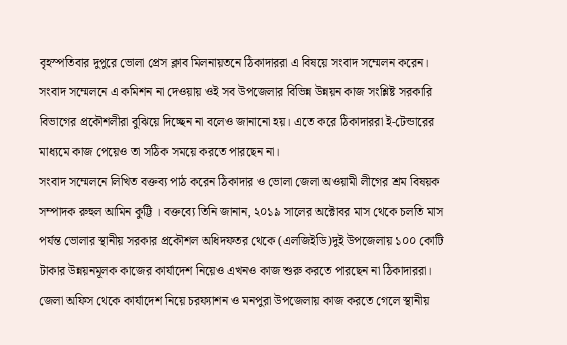বৃহস্পতিবার দুপুরে ভোলা প্রেস ক্লাব মিলনায়তনে ঠিকাদাররা এ বিষয়ে সংবাদ সম্মেলন করেন।
সংবাদ সম্মেলনে এ কমিশন না দেওয়ায় ওই সব উপজেলার বিভিন্ন উন্নয়ন কাজ সংশ্লিষ্ট সরকারি বিভাগের প্রকৌশলীরা বুঝিয়ে দিচ্ছেন না বলেও জানানো হয়। এতে করে ঠিকাদাররা ই-টেন্ডারের মাধ্যমে কাজ পেয়েও তা সঠিক সময়ে করতে পারছেন না।
সংবাদ সম্মেলনে লিখিত বক্তব্য পাঠ করেন ঠিকাদার ও ভোলা জেলা অওয়ামী লীগের শ্রম বিষয়ক সম্পাদক রুহুল আমিন কুট্টি । বক্তব্যে তিনি জানান, ২০১৯ সালের অক্টোবর মাস থেকে চলতি মাস পর্যন্ত ভোলার স্থানীয় সরকার প্রকৌশল অধিদফতর থেকে (এলজিইডি)দুই উপজেলায় ১০০ কোটি টাকার উন্নয়নমূলক কাজের কার্যাদেশ নিয়েও এখনও কাজ শুরু করতে পারছেন না ঠিকাদাররা। জেলা অফিস থেকে কার্যাদেশ নিয়ে চরফ্যাশন ও মনপুরা উপজেলায় কাজ করতে গেলে স্থানীয়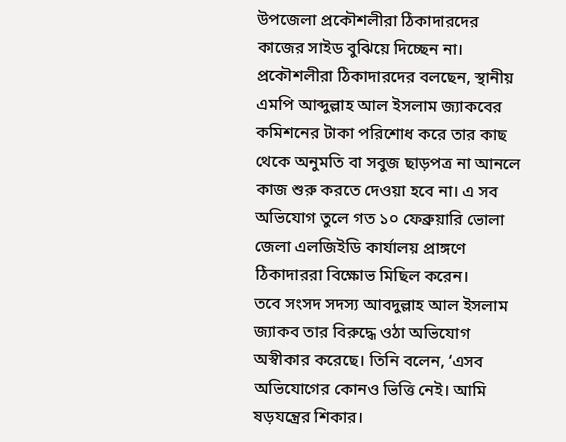উপজেলা প্রকৌশলীরা ঠিকাদারদের কাজের সাইড বুঝিয়ে দিচ্ছেন না।
প্রকৌশলীরা ঠিকাদারদের বলছেন, স্থানীয় এমপি আব্দুল্লাহ আল ইসলাম জ্যাকবের কমিশনের টাকা পরিশোধ করে তার কাছ থেকে অনুমতি বা সবুজ ছাড়পত্র না আনলে কাজ শুরু করতে দেওয়া হবে না। এ সব অভিযোগ তুলে গত ১০ ফেব্রুয়ারি ভোলা জেলা এলজিইডি কার্যালয় প্রাঙ্গণে ঠিকাদাররা বিক্ষোভ মিছিল করেন।
তবে সংসদ সদস্য আবদুল্লাহ আল ইসলাম জ্যাকব তার বিরুদ্ধে ওঠা অভিযোগ অস্বীকার করেছে। তিনি বলেন, ‘এসব অভিযোগের কোনও ভিত্তি নেই। আমি ষড়যন্ত্রের শিকার।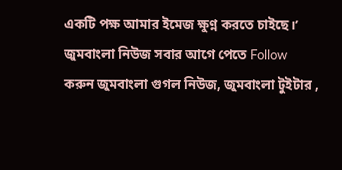একটি পক্ষ আমার ইমেজ ক্ষুণ্ন করতে চাইছে।’
জুমবাংলা নিউজ সবার আগে পেতে Follow করুন জুমবাংলা গুগল নিউজ, জুমবাংলা টুইটার ,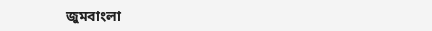জুমবাংলা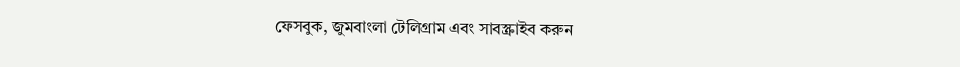ফেসবুক, জুমবাংলা টেলিগ্রাম এবং সাবস্ক্রাইব করুন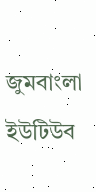জুমবাংলা ইউটিউব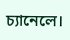চ্যানেলে।